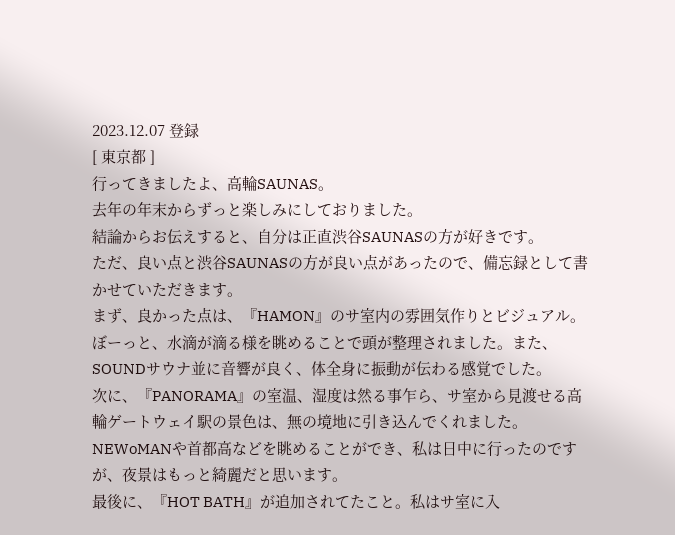2023.12.07 登録
[ 東京都 ]
行ってきましたよ、高輪SAUNAS。
去年の年末からずっと楽しみにしておりました。
結論からお伝えすると、自分は正直渋谷SAUNASの方が好きです。
ただ、良い点と渋谷SAUNASの方が良い点があったので、備忘録として書かせていただきます。
まず、良かった点は、『HAMON』のサ室内の雰囲気作りとビジュアル。ぼーっと、水滴が滴る様を眺めることで頭が整理されました。また、SOUNDサウナ並に音響が良く、体全身に振動が伝わる感覚でした。
次に、『PANORAMA』の室温、湿度は然る事乍ら、サ室から見渡せる高輪ゲートウェイ駅の景色は、無の境地に引き込んでくれました。NEWoMANや首都高などを眺めることができ、私は日中に行ったのですが、夜景はもっと綺麗だと思います。
最後に、『HOT BATH』が追加されてたこと。私はサ室に入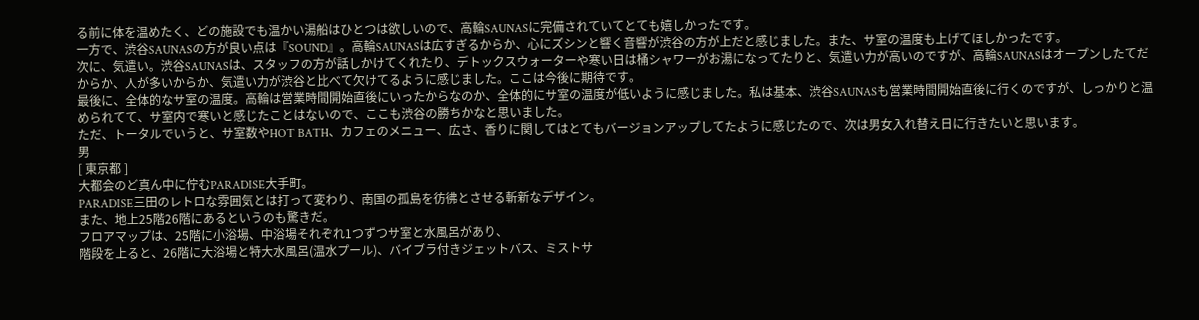る前に体を温めたく、どの施設でも温かい湯船はひとつは欲しいので、高輪SAUNASに完備されていてとても嬉しかったです。
一方で、渋谷SAUNASの方が良い点は『SOUND』。高輪SAUNASは広すぎるからか、心にズシンと響く音響が渋谷の方が上だと感じました。また、サ室の温度も上げてほしかったです。
次に、気遣い。渋谷SAUNASは、スタッフの方が話しかけてくれたり、デトックスウォーターや寒い日は桶シャワーがお湯になってたりと、気遣い力が高いのですが、高輪SAUNASはオープンしたてだからか、人が多いからか、気遣い力が渋谷と比べて欠けてるように感じました。ここは今後に期待です。
最後に、全体的なサ室の温度。高輪は営業時間開始直後にいったからなのか、全体的にサ室の温度が低いように感じました。私は基本、渋谷SAUNASも営業時間開始直後に行くのですが、しっかりと温められてて、サ室内で寒いと感じたことはないので、ここも渋谷の勝ちかなと思いました。
ただ、トータルでいうと、サ室数やHOT BATH、カフェのメニュー、広さ、香りに関してはとてもバージョンアップしてたように感じたので、次は男女入れ替え日に行きたいと思います。
男
[ 東京都 ]
大都会のど真ん中に佇むPARADISE大手町。
PARADISE三田のレトロな雰囲気とは打って変わり、南国の孤島を彷彿とさせる斬新なデザイン。
また、地上25階26階にあるというのも驚きだ。
フロアマップは、25階に小浴場、中浴場それぞれ1つずつサ室と水風呂があり、
階段を上ると、26階に大浴場と特大水風呂(温水プール)、バイブラ付きジェットバス、ミストサ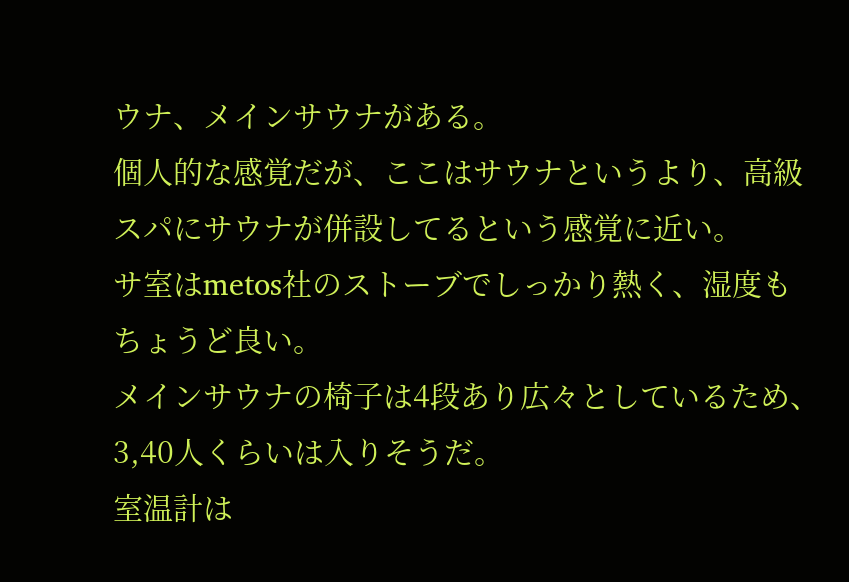ウナ、メインサウナがある。
個人的な感覚だが、ここはサウナというより、高級スパにサウナが併設してるという感覚に近い。
サ室はmetos社のストーブでしっかり熱く、湿度もちょうど良い。
メインサウナの椅子は4段あり広々としているため、3,40人くらいは入りそうだ。
室温計は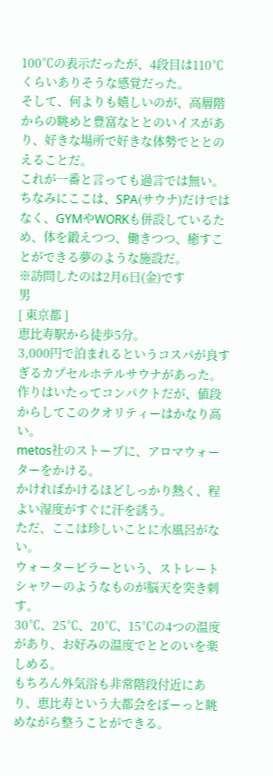100℃の表示だったが、4段目は110℃くらいありそうな感覚だった。
そして、何よりも嬉しいのが、高層階からの眺めと豊富なととのいイスがあり、好きな場所で好きな体勢でととのえることだ。
これが一番と言っても過言では無い。
ちなみにここは、SPA(サウナ)だけではなく、GYMやWORKも併設しているため、体を鍛えつつ、働きつつ、癒すことができる夢のような施設だ。
※訪問したのは2月6日(金)です
男
[ 東京都 ]
恵比寿駅から徒歩5分。
3,000円で泊まれるというコスパが良すぎるカプセルホテルサウナがあった。
作りはいたってコンパクトだが、値段からしてこのクオリティーはかなり高い。
metos社のストーブに、アロマウォーターをかける。
かければかけるほどしっかり熱く、程よい湿度がすぐに汗を誘う。
ただ、ここは珍しいことに水風呂がない。
ウォーターピラーという、ストレートシャワーのようなものが脳天を突き刺す。
30℃、25℃、20℃、15℃の4つの温度があり、お好みの温度でととのいを楽しめる。
もちろん外気浴も非常階段付近にあり、恵比寿という大都会をぼーっと眺めながら整うことができる。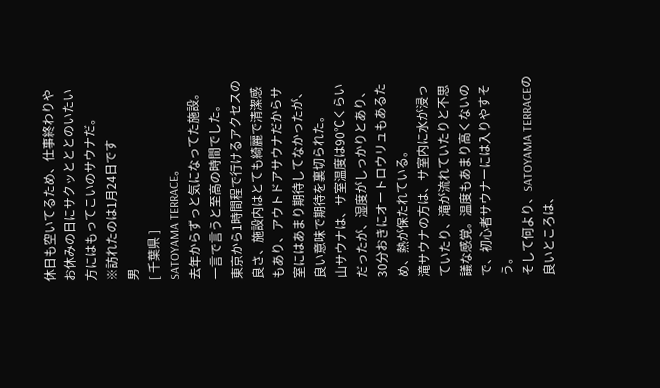休日も空いてるため、仕事終わりやお休みの日にサクッとととのいたい方にはもってこいのサウナだ。
※訪れたのは1月24日です
男
[ 千葉県 ]
SATOYAMA TERRACE。
去年からずっと気になってた施設。一言で言うと至高の時間でした。
東京から1時間程で行けるアクセスの良さ、施設内はとても綺麗で清潔感もあり、アウトドアサウナだからサ室にはあまり期待してなかったが、良い意味で期待を裏切られた。
山サウナは、サ室温度は90℃くらいだったが、湿度がしっかりとあり、30分おきにオートロウリュもあるため、熱が保たれている。
滝サウナの方は、サ室内に水が浸っていたり、滝が流れていたりと不思議な感覚。温度もあまり高くないので、初心者サウナーには入りやすそう。
そして何より、SATOYAMA TERRACEの良いところは、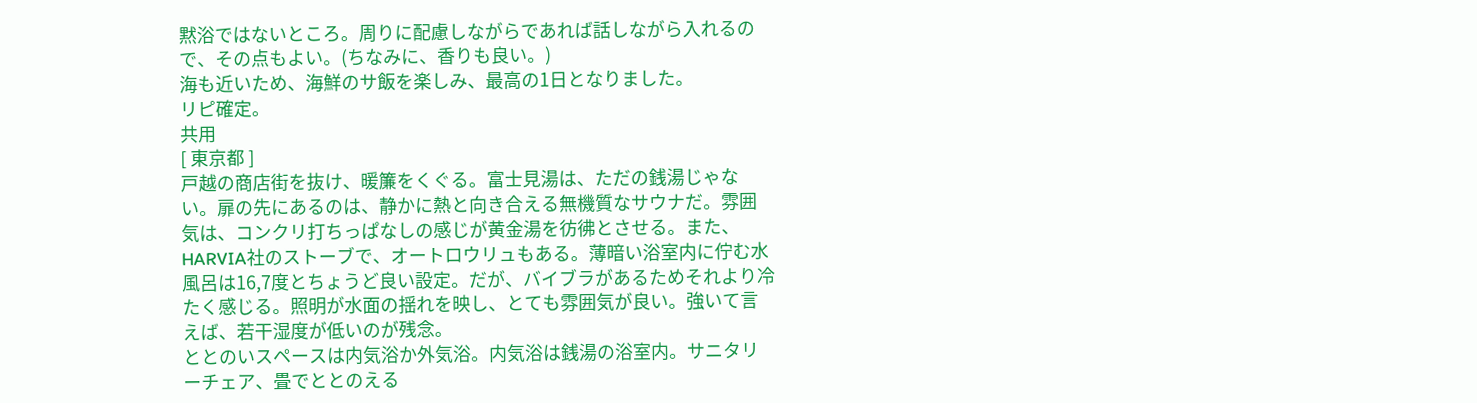黙浴ではないところ。周りに配慮しながらであれば話しながら入れるので、その点もよい。(ちなみに、香りも良い。)
海も近いため、海鮮のサ飯を楽しみ、最高の1日となりました。
リピ確定。
共用
[ 東京都 ]
戸越の商店街を抜け、暖簾をくぐる。富士見湯は、ただの銭湯じゃない。扉の先にあるのは、静かに熱と向き合える無機質なサウナだ。雰囲気は、コンクリ打ちっぱなしの感じが黄金湯を彷彿とさせる。また、HARVIA社のストーブで、オートロウリュもある。薄暗い浴室内に佇む水風呂は16,7度とちょうど良い設定。だが、バイブラがあるためそれより冷たく感じる。照明が水面の揺れを映し、とても雰囲気が良い。強いて言えば、若干湿度が低いのが残念。
ととのいスペースは内気浴か外気浴。内気浴は銭湯の浴室内。サニタリーチェア、畳でととのえる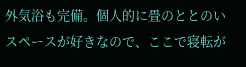外気浴も完備。個人的に畳のととのいスペースが好きなので、ここで寝転が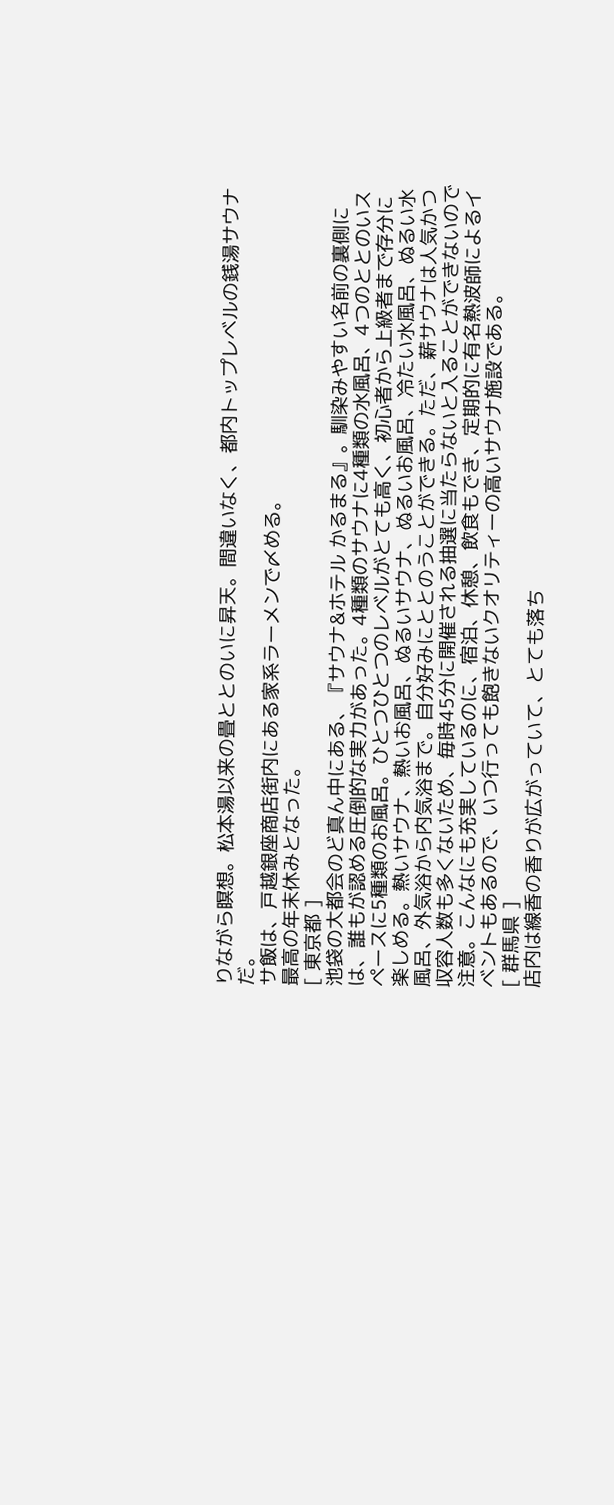りながら瞑想。松本湯以来の畳ととのいに昇天。間違いなく、都内トップレベルの銭湯サウナだ。
サ飯は、戸越銀座商店街内にある家系ラーメンで〆める。
最高の年末休みとなった。
[ 東京都 ]
池袋の大都会のど真ん中にある、『サウナ&ホテル かるまる』。馴染みやすい名前の裏側には、誰もが認める圧倒的な実力があった。4種類のサウナに4種類の水風呂、4つのととのいスペースに5種類のお風呂。ひとつひとつのレベルがとても高く、初心者から上級者まで存分に楽しめる。熱いサウナ、熱いお風呂、ぬるいサウナ、ぬるいお風呂、冷たい水風呂、ぬるい水風呂、外気浴から内気浴まで。自分好みにととのうことができる。ただ、薪サウナは人気かつ収容人数も多くないため、毎時45分に開催される抽選に当たらないと入ることができないので注意。こんなにも充実しているのに、宿泊、休憩、飲食もでき、定期的に有名熱波師によるイベントもあるので、いつ行っても飽きないクオリティーの高いサウナ施設である。
[ 群馬県 ]
店内は線香の香りが広がっていて、とても落ち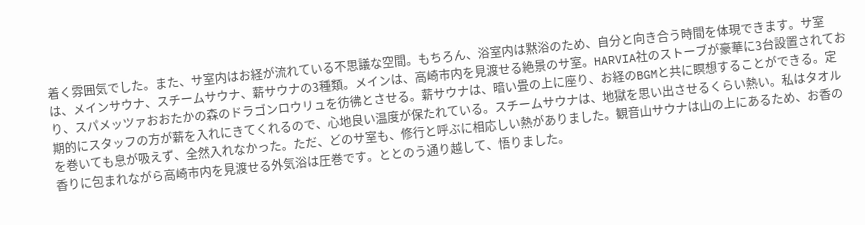着く雰囲気でした。また、サ室内はお経が流れている不思議な空間。もちろん、浴室内は黙浴のため、自分と向き合う時間を体現できます。サ室は、メインサウナ、スチームサウナ、薪サウナの3種類。メインは、高崎市内を見渡せる絶景のサ室。HARVIA社のストーブが豪華に3台設置されており、スパメッツァおおたかの森のドラゴンロウリュを彷彿とさせる。薪サウナは、暗い畳の上に座り、お経のBGMと共に瞑想することができる。定期的にスタッフの方が薪を入れにきてくれるので、心地良い温度が保たれている。スチームサウナは、地獄を思い出させるくらい熱い。私はタオルを巻いても息が吸えず、全然入れなかった。ただ、どのサ室も、修行と呼ぶに相応しい熱がありました。観音山サウナは山の上にあるため、お香の香りに包まれながら高崎市内を見渡せる外気浴は圧巻です。ととのう通り越して、悟りました。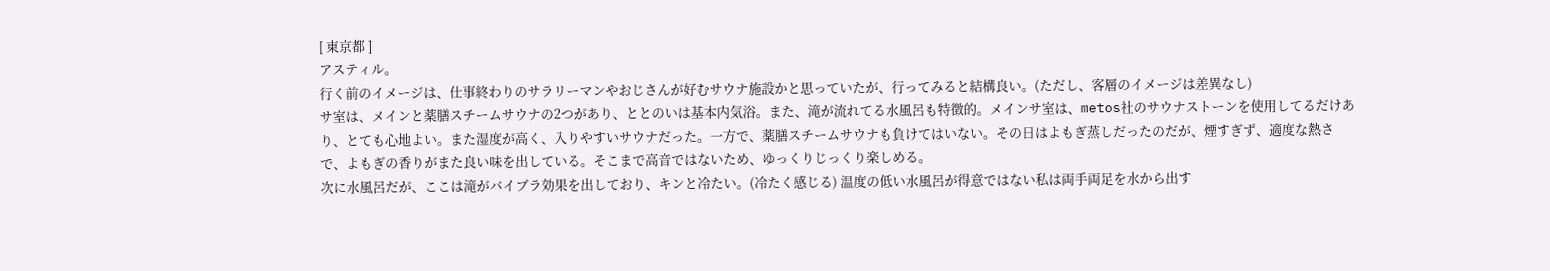[ 東京都 ]
アスティル。
行く前のイメージは、仕事終わりのサラリーマンやおじさんが好むサウナ施設かと思っていたが、行ってみると結構良い。(ただし、客層のイメージは差異なし)
サ室は、メインと薬膳スチームサウナの2つがあり、ととのいは基本内気浴。また、滝が流れてる水風呂も特徴的。メインサ室は、metos社のサウナストーンを使用してるだけあり、とても心地よい。また湿度が高く、入りやすいサウナだった。一方で、薬膳スチームサウナも負けてはいない。その日はよもぎ蒸しだったのだが、煙すぎず、適度な熱さで、よもぎの香りがまた良い味を出している。そこまで高音ではないため、ゆっくりじっくり楽しめる。
次に水風呂だが、ここは滝がバイブラ効果を出しており、キンと冷たい。(冷たく感じる) 温度の低い水風呂が得意ではない私は両手両足を水から出す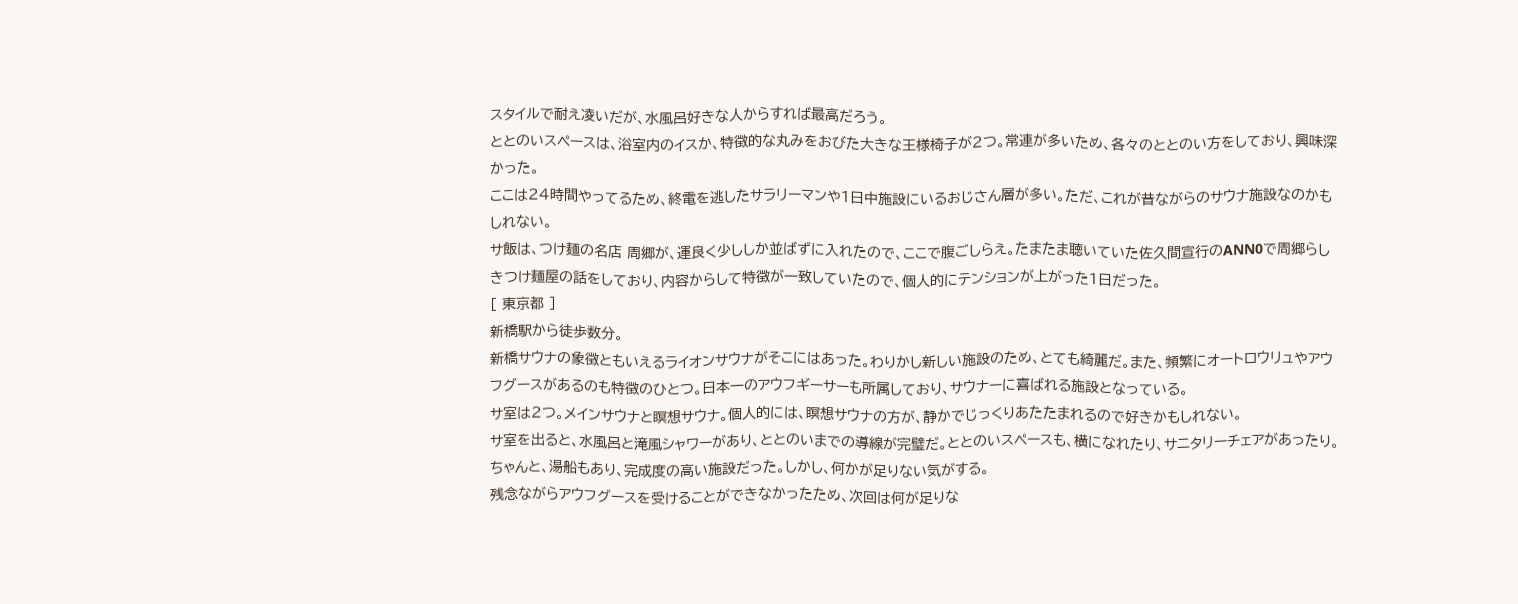スタイルで耐え凌いだが、水風呂好きな人からすれば最高だろう。
ととのいスペースは、浴室内のイスか、特徴的な丸みをおびた大きな王様椅子が2つ。常連が多いため、各々のととのい方をしており、興味深かった。
ここは24時間やってるため、終電を逃したサラリーマンや1日中施設にいるおじさん層が多い。ただ、これが昔ながらのサウナ施設なのかもしれない。
サ飯は、つけ麺の名店 周郷が、運良く少ししか並ばずに入れたので、ここで腹ごしらえ。たまたま聴いていた佐久間宣行のANN0で周郷らしきつけ麺屋の話をしており、内容からして特徴が一致していたので、個人的にテンションが上がった1日だった。
[ 東京都 ]
新橋駅から徒歩数分。
新橋サウナの象徴ともいえるライオンサウナがそこにはあった。わりかし新しい施設のため、とても綺麗だ。また、頻繁にオートロウリュやアウフグースがあるのも特徴のひとつ。日本一のアウフギーサーも所属しており、サウナーに喜ばれる施設となっている。
サ室は2つ。メインサウナと瞑想サウナ。個人的には、瞑想サウナの方が、静かでじっくりあたたまれるので好きかもしれない。
サ室を出ると、水風呂と滝風シャワーがあり、ととのいまでの導線が完璧だ。ととのいスペースも、横になれたり、サニタリーチェアがあったり。
ちゃんと、湯船もあり、完成度の高い施設だった。しかし、何かが足りない気がする。
残念ながらアウフグースを受けることができなかったため、次回は何が足りな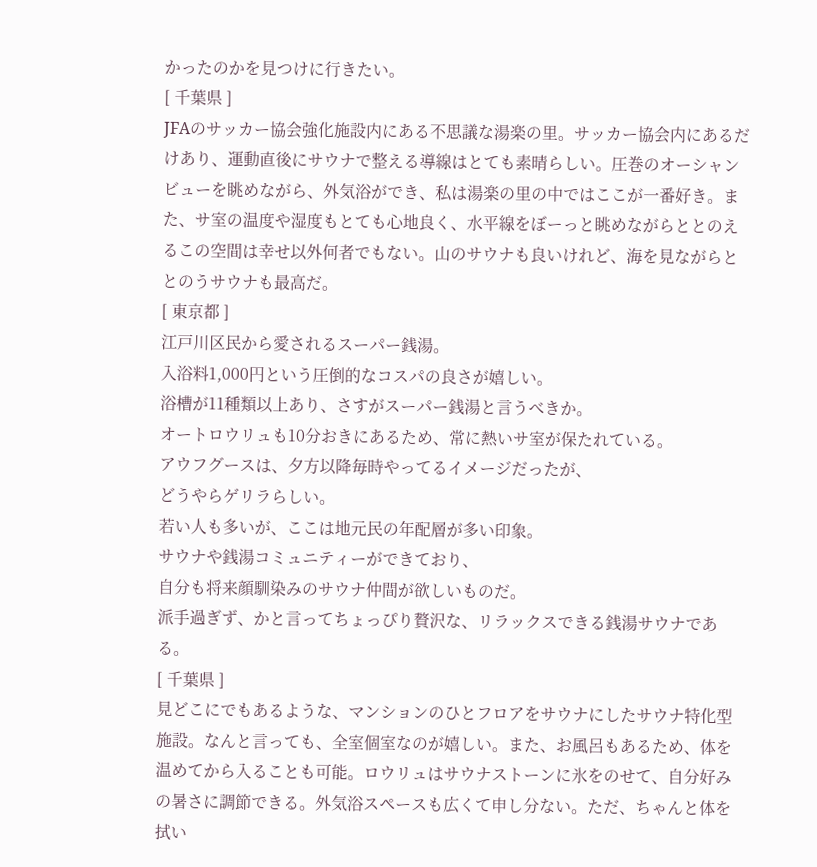かったのかを見つけに行きたい。
[ 千葉県 ]
JFAのサッカー協会強化施設内にある不思議な湯楽の里。サッカー協会内にあるだけあり、運動直後にサウナで整える導線はとても素晴らしい。圧巻のオーシャンビューを眺めながら、外気浴ができ、私は湯楽の里の中ではここが一番好き。また、サ室の温度や湿度もとても心地良く、水平線をぼーっと眺めながらととのえるこの空間は幸せ以外何者でもない。山のサウナも良いけれど、海を見ながらととのうサウナも最高だ。
[ 東京都 ]
江戸川区民から愛されるスーパー銭湯。
入浴料1,000円という圧倒的なコスパの良さが嬉しい。
浴槽が11種類以上あり、さすがスーパー銭湯と言うべきか。
オートロウリュも10分おきにあるため、常に熱いサ室が保たれている。
アウフグースは、夕方以降毎時やってるイメージだったが、
どうやらゲリラらしい。
若い人も多いが、ここは地元民の年配層が多い印象。
サウナや銭湯コミュニティーができており、
自分も将来顔馴染みのサウナ仲間が欲しいものだ。
派手過ぎず、かと言ってちょっぴり贅沢な、リラックスできる銭湯サウナである。
[ 千葉県 ]
見どこにでもあるような、マンションのひとフロアをサウナにしたサウナ特化型施設。なんと言っても、全室個室なのが嬉しい。また、お風呂もあるため、体を温めてから入ることも可能。ロウリュはサウナストーンに氷をのせて、自分好みの暑さに調節できる。外気浴スペースも広くて申し分ない。ただ、ちゃんと体を拭い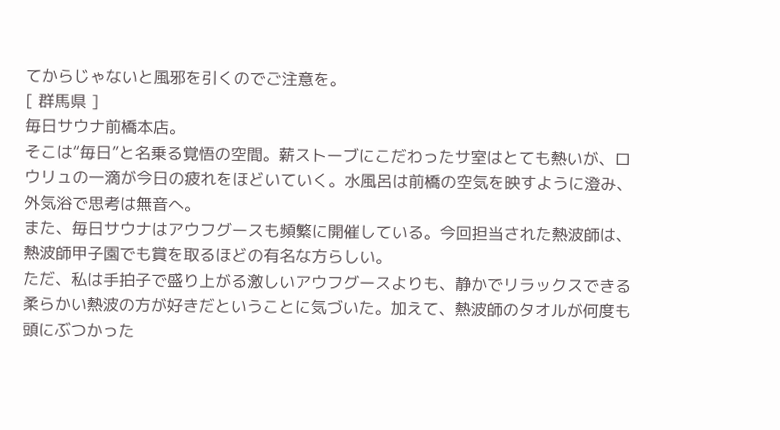てからじゃないと風邪を引くのでご注意を。
[ 群馬県 ]
毎日サウナ前橋本店。
そこは“毎日”と名乗る覚悟の空間。薪ストーブにこだわったサ室はとても熱いが、ロウリュの一滴が今日の疲れをほどいていく。水風呂は前橋の空気を映すように澄み、外気浴で思考は無音へ。
また、毎日サウナはアウフグースも頻繁に開催している。今回担当された熱波師は、熱波師甲子園でも賞を取るほどの有名な方らしい。
ただ、私は手拍子で盛り上がる激しいアウフグースよりも、静かでリラックスできる柔らかい熱波の方が好きだということに気づいた。加えて、熱波師のタオルが何度も頭にぶつかった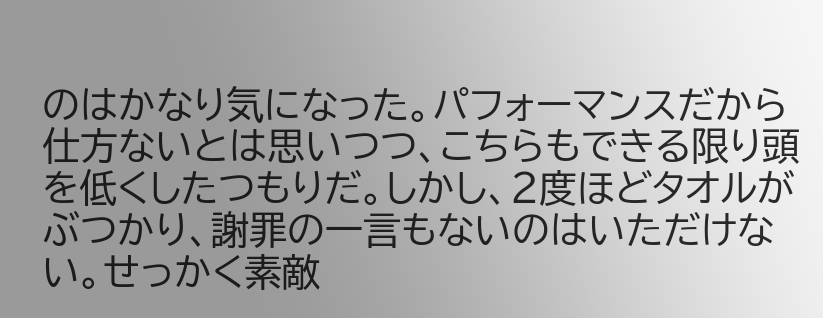のはかなり気になった。パフォーマンスだから仕方ないとは思いつつ、こちらもできる限り頭を低くしたつもりだ。しかし、2度ほどタオルがぶつかり、謝罪の一言もないのはいただけない。せっかく素敵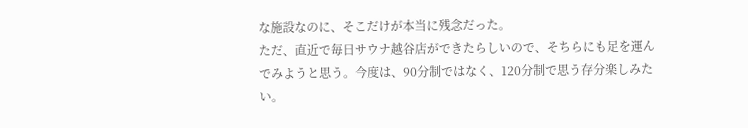な施設なのに、そこだけが本当に残念だった。
ただ、直近で毎日サウナ越谷店ができたらしいので、そちらにも足を運んでみようと思う。今度は、90分制ではなく、120分制で思う存分楽しみたい。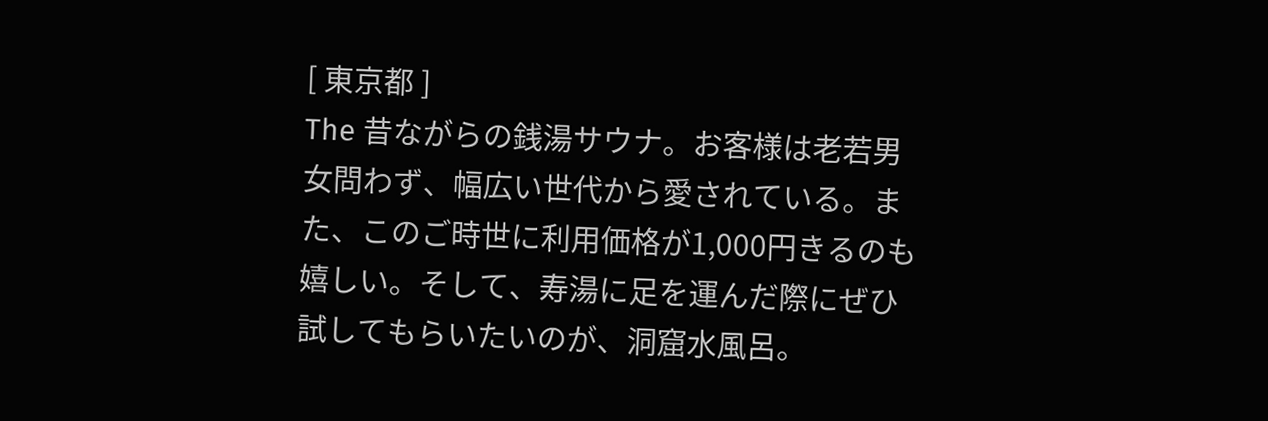[ 東京都 ]
The 昔ながらの銭湯サウナ。お客様は老若男女問わず、幅広い世代から愛されている。また、このご時世に利用価格が1,000円きるのも嬉しい。そして、寿湯に足を運んだ際にぜひ試してもらいたいのが、洞窟水風呂。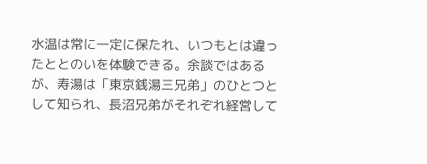水温は常に一定に保たれ、いつもとは違ったととのいを体験できる。余談ではあるが、寿湯は「東京銭湯三兄弟」のひとつとして知られ、長沼兄弟がそれぞれ経営して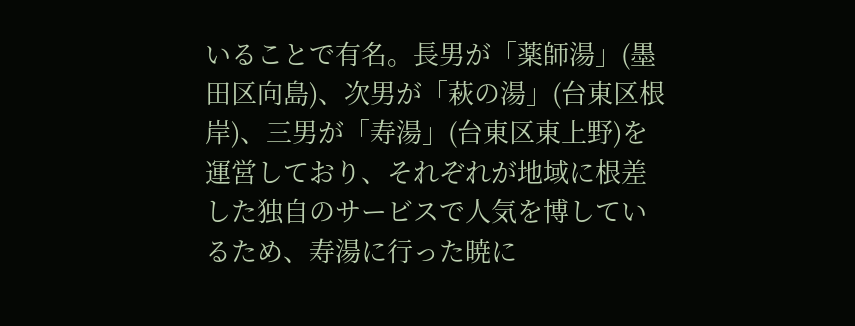いることで有名。長男が「薬師湯」(墨田区向島)、次男が「萩の湯」(台東区根岸)、三男が「寿湯」(台東区東上野)を運営しており、それぞれが地域に根差した独自のサービスで人気を博しているため、寿湯に行った暁に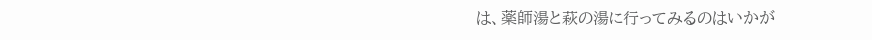は、薬師湯と萩の湯に行ってみるのはいかが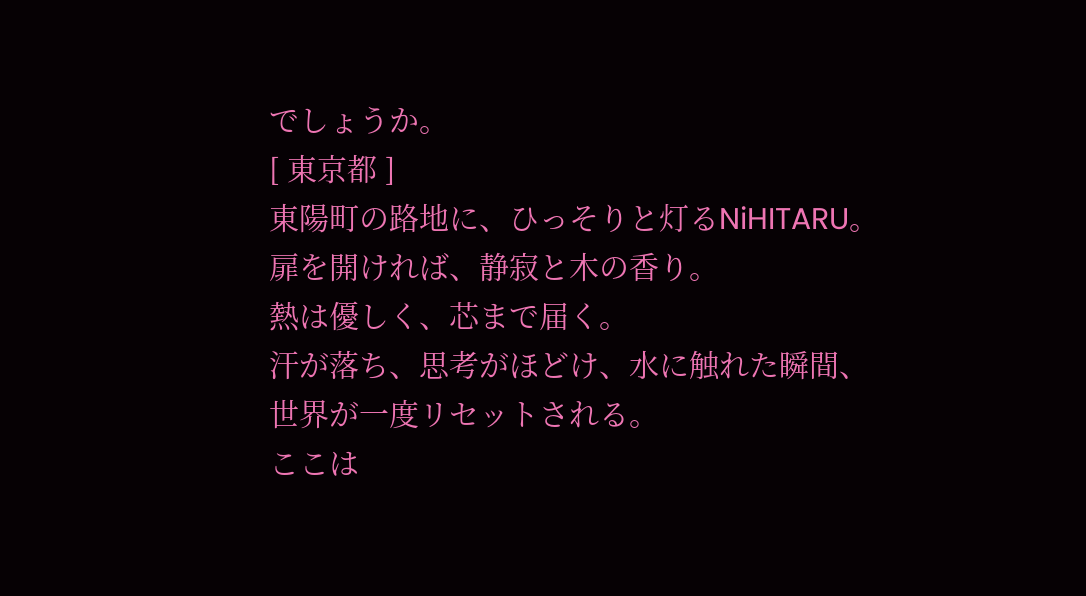でしょうか。
[ 東京都 ]
東陽町の路地に、ひっそりと灯るNiHITARU。
扉を開ければ、静寂と木の香り。
熱は優しく、芯まで届く。
汗が落ち、思考がほどけ、水に触れた瞬間、
世界が一度リセットされる。
ここは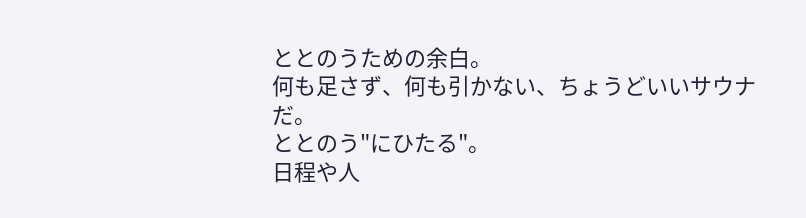ととのうための余白。
何も足さず、何も引かない、ちょうどいいサウナだ。
ととのう"にひたる"。
日程や人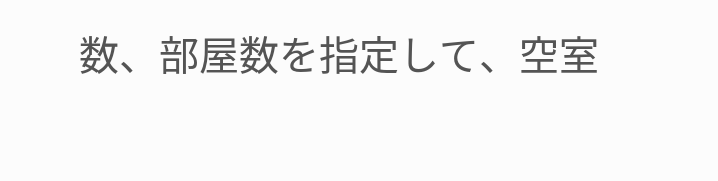数、部屋数を指定して、空室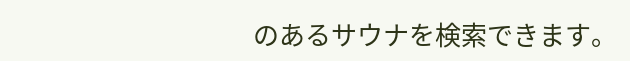のあるサウナを検索できます。